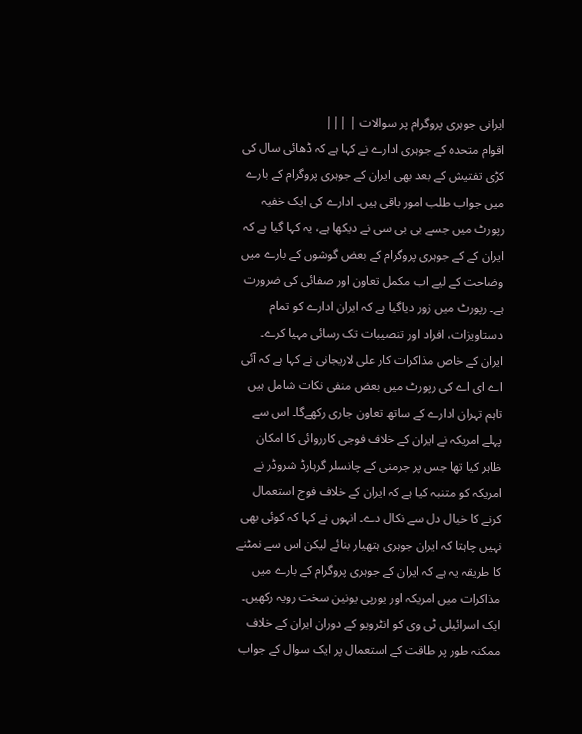ایرانی جوہری پروگرام پر سوالات | |||
اقوام متحدہ کے جوہری ادارے نے کہا ہے کہ ڈھائی سال کی کڑی تفتیش کے بعد بھی ایران کے جوہری پروگرام کے بارے میں جواب طلب امور باقی ہیں۔ ادارے کی ایک خفیہ رپورٹ میں جسے بی بی سی نے دیکھا ہے، یہ کہا گیا ہے کہ ایران کے کے جوہری پروگرام کے بعض گوشوں کے بارے میں وضاحت کے لیے اب مکمل تعاون اور صفائی کی ضرورت ہے۔ رپورٹ میں زور دیاگیا ہے کہ ایران ادارے کو تمام دستاویزات، افراد اور تنصیبات تک رسائی مہیا کرے۔ ایران کے خاص مذاکرات کار علی لاریجانی نے کہا ہے کہ آئی اے ای اے کی رپورٹ میں بعض منفی نکات شامل ہیں تاہم تہران ادارے کے ساتھ تعاون جاری رکھےگا۔ اس سے پہلے امریکہ نے ایران کے خلاف فوجی کارروائی کا امکان ظاہر کیا تھا جس پر جرمنی کے چانسلر گرہارڈ شروڈر نے امریکہ کو متنبہ کیا ہے کہ ایران کے خلاف فوج استعمال کرنے کا خیال دل سے نکال دے۔ انہوں نے کہا کہ کوئی بھی نہیں چاہتا کہ ایران جوہری ہتھیار بنائے لیکن اس سے نمٹنے کا طریقہ یہ ہے کہ ایران کے جوہری پروگرام کے بارے میں مذاکرات میں امریکہ اور یورپی یونین سخت رویہ رکھیں۔ ایک اسرائیلی ٹی وی کو انٹرویو کے دوران ایران کے خلاف ممکنہ طور پر طاقت کے استعمال پر ایک سوال کے جواب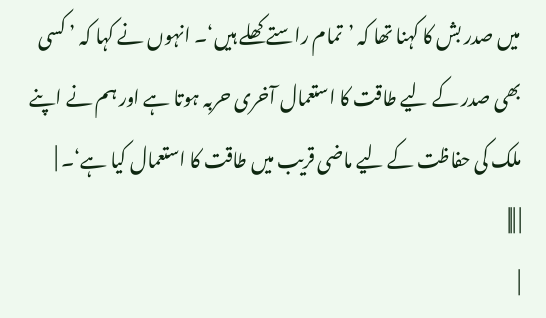میں صدر بش کا کہنا تھا کہ ’تمام راستے کھلے ہیں‘۔ انہوں نے کہا کہ ’ کسی بھی صدر کے لیے طاقت کا استعمال آخری حربہ ہوتا ہے اور ہم نے اپنے ملک کی حفاظت کے لیے ماضی قریب میں طاقت کا استعمال کیا ہے‘۔ |
| |||
|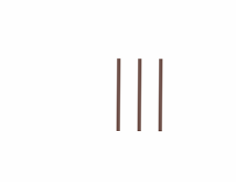|||